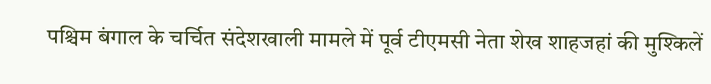पश्चिम बंगाल के चर्चित संदेशखाली मामले में पूर्व टीएमसी नेता शेख शाहजहां की मुश्किलें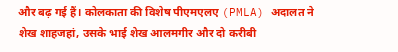और बढ़ गई हैं। कोलकाता की विशेष पीएमएलए (PMLA) अदालत ने शेख शाहजहां, उसके भाई शेख आलमगीर और दो करीबी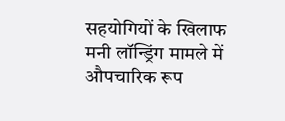सहयोगियों के खिलाफ मनी लॉन्ड्रिंग मामले में औपचारिक रूप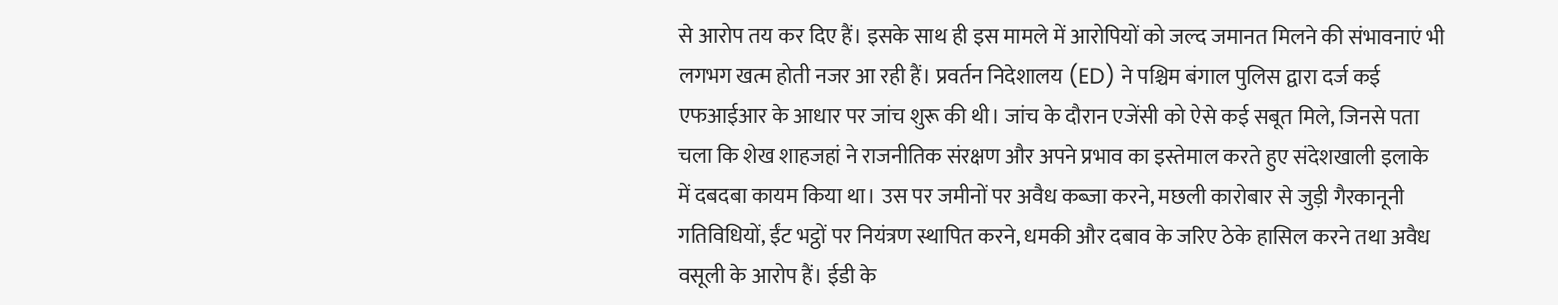से आरोप तय कर दिए हैं। इसके साथ ही इस मामले में आरोपियों को जल्द जमानत मिलने की संभावनाएं भी लगभग खत्म होती नजर आ रही हैं। प्रवर्तन निदेशालय (ED) ने पश्चिम बंगाल पुलिस द्वारा दर्ज कई एफआईआर के आधार पर जांच शुरू की थी। जांच के दौरान एजेंसी को ऐसे कई सबूत मिले, जिनसे पता चला कि शेख शाहजहां ने राजनीतिक संरक्षण और अपने प्रभाव का इस्तेमाल करते हुए संदेशखाली इलाके में दबदबा कायम किया था। उस पर जमीनों पर अवैध कब्जा करने, मछली कारोबार से जुड़ी गैरकानूनी गतिविधियों, ईंट भट्ठों पर नियंत्रण स्थापित करने, धमकी और दबाव के जरिए ठेके हासिल करने तथा अवैध वसूली के आरोप हैं। ईडी के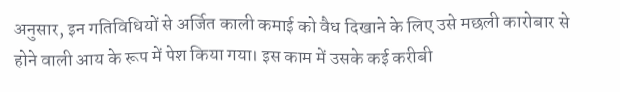अनुसार, इन गतिविधियों से अर्जित काली कमाई को वैध दिखाने के लिए उसे मछली कारोबार से होने वाली आय के रूप में पेश किया गया। इस काम में उसके कई करीबी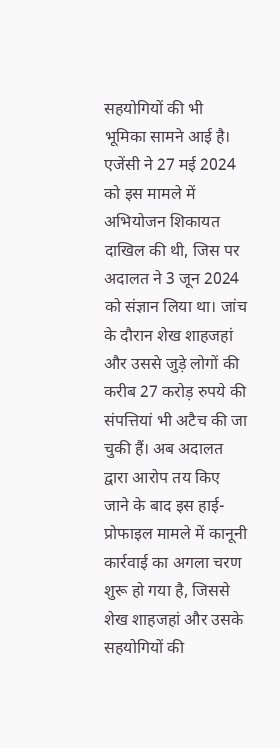सहयोगियों की भी भूमिका सामने आई है। एजेंसी ने 27 मई 2024 को इस मामले में अभियोजन शिकायत दाखिल की थी, जिस पर अदालत ने 3 जून 2024 को संज्ञान लिया था। जांच के दौरान शेख शाहजहां और उससे जुड़े लोगों की करीब 27 करोड़ रुपये की संपत्तियां भी अटैच की जा चुकी हैं। अब अदालत द्वारा आरोप तय किए जाने के बाद इस हाई-प्रोफाइल मामले में कानूनी कार्रवाई का अगला चरण शुरू हो गया है, जिससे शेख शाहजहां और उसके सहयोगियों की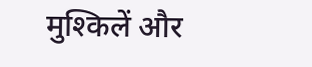मुश्किलें और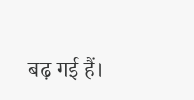बढ़ गई हैं।